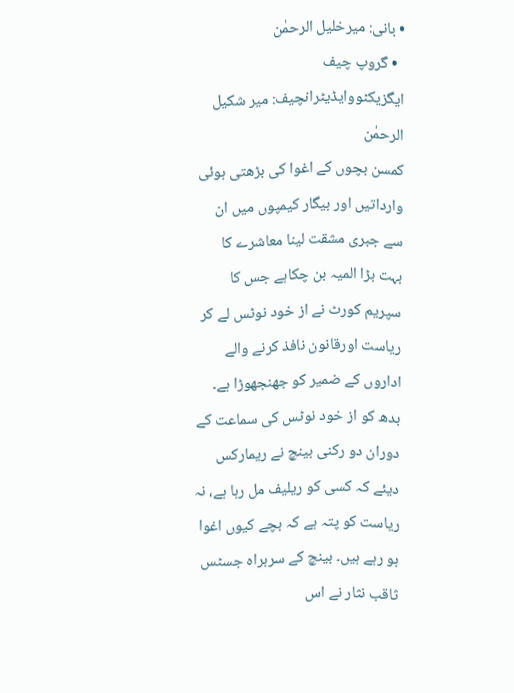• بانی: میرخلیل الرحمٰن
  • گروپ چیف ایگزیکٹووایڈیٹرانچیف: میر شکیل الرحمٰن
کمسن بچوں کے اغوا کی بڑھتی ہوئی وارداتیں اور بیگار کیمپوں میں ان سے جبری مشقت لینا معاشرے کا بہت بڑا المیہ بن چکاہے جس کا سپریم کورٹ نے از خود نوٹس لے کر ریاست اورقانون نافذ کرنے والے اداروں کے ضمیر کو جھنجھوڑا ہے۔ بدھ کو از خود نوٹس کی سماعت کے دوران دو رکنی بینچ نے ریمارکس دیئے کہ کسی کو ریلیف مل رہا ہے، نہ ریاست کو پتہ ہے کہ بچے کیوں اغوا ہو رہے ہیں۔ بینچ کے سربراہ جسٹس ثاقب نثار نے اس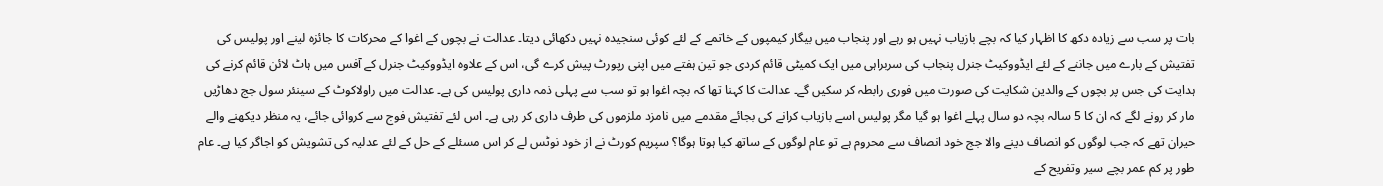بات پر سب سے زیادہ دکھ کا اظہار کیا کہ بچے بازیاب نہیں ہو رہے اور پنجاب میں بیگار کیمپوں کے خاتمے کے لئے کوئی سنجیدہ نہیں دکھائی دیتا۔ عدالت نے بچوں کے اغوا کے محرکات کا جائزہ لینے اور پولیس کی تفتیش کے بارے میں جاننے کے لئے ایڈووکیٹ جنرل پنجاب کی سربراہی میں ایک کمیٹی قائم کردی جو تین ہفتے میں اپنی رپورٹ پیش کرے گی، اس کے علاوہ ایڈووکیٹ جنرل کے آفس میں ہاٹ لائن قائم کرنے کی ہدایت کی جس پر بچوں کے والدین شکایت کی صورت میں فوری رابطہ کر سکیں گے۔ عدالت کا کہنا تھا کہ بچہ اغوا ہو تو سب سے پہلی ذمہ داری پولیس کی ہے۔ عدالت میں راولاکوٹ کے سینئر سول جج دھاڑیں مار کر رونے لگے کہ ان کا 5 سالہ بچہ دو سال پہلے اغوا ہو گیا مگر پولیس اسے بازیاب کرانے کی بجائے مقدمے میں نامزد ملزموں کی طرف داری کر رہی ہے۔ اس لئے تفتیش فوج سے کروائی جائے، یہ منظر دیکھنے والے حیران تھے کہ جب لوگوں کو انصاف دینے والا جج خود انصاف سے محروم ہے تو عام لوگوں کے ساتھ کیا ہوتا ہوگا؟ سپریم کورٹ نے از خود نوٹس لے کر اس مسئلے کے حل کے لئے عدلیہ کی تشویش کو اجاگر کیا ہے۔ عام طور پر کم عمر بچے سیر وتفریح کے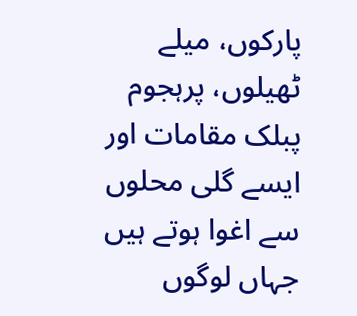پارکوں، میلے ٹھیلوں، پرہجوم پبلک مقامات اور ایسے گلی محلوں سے اغوا ہوتے ہیں جہاں لوگوں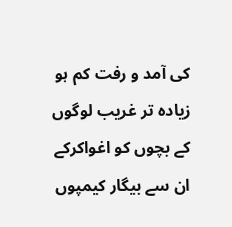کی آمد و رفت کم ہو زیادہ تر غریب لوگوں کے بچوں کو اغواکرکے ان سے بیگار کیمپوں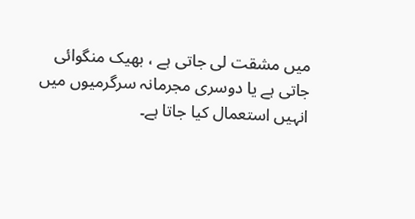میں مشقت لی جاتی ہے ، بھیک منگوائی جاتی ہے یا دوسری مجرمانہ سرگرمیوں میں انہیں استعمال کیا جاتا ہے۔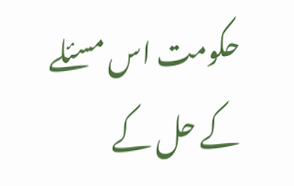حکومت اس مسئلے کے حل کے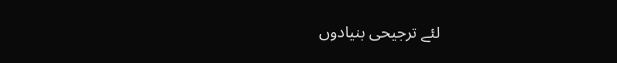لئے ترجیحی بنیادوں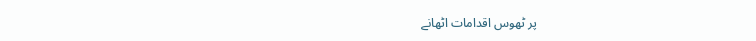پر ٹھوس اقدامات اٹھانے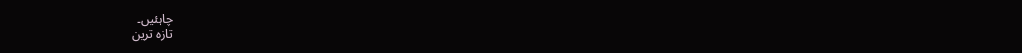چاہئیں۔
تازہ ترین